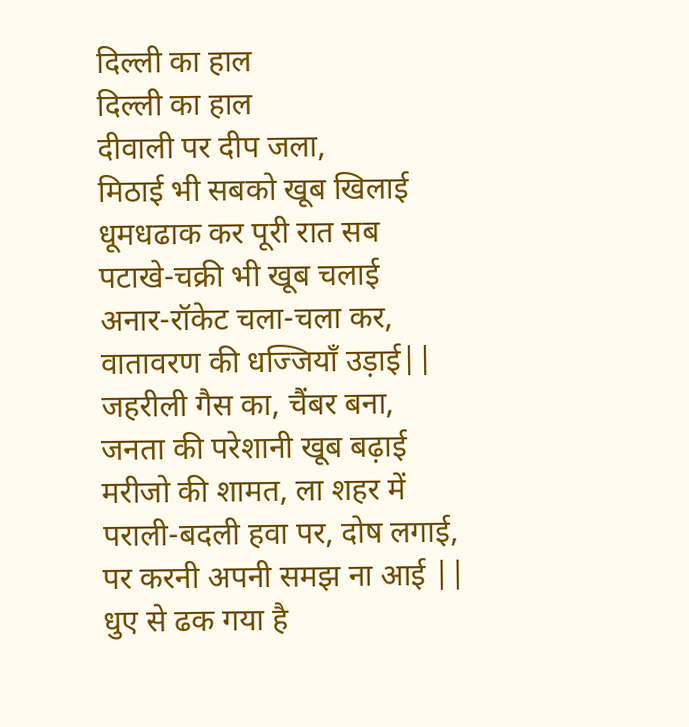दिल्ली का हाल
दिल्ली का हाल
दीवाली पर दीप जला,
मिठाई भी सबको खूब खिलाई
धूमधढाक कर पूरी रात सब
पटाखे-चक्री भी खूब चलाई
अनार-रॉकेट चला-चला कर,
वातावरण की धज्जियाँ उड़ाई||
जहरीली गैस का, चैंबर बना,
जनता की परेशानी खूब बढ़ाई
मरीजो की शामत, ला शहर में
पराली-बदली हवा पर, दोष लगाई,
पर करनी अपनी समझ ना आई ||
धुए से ढक गया है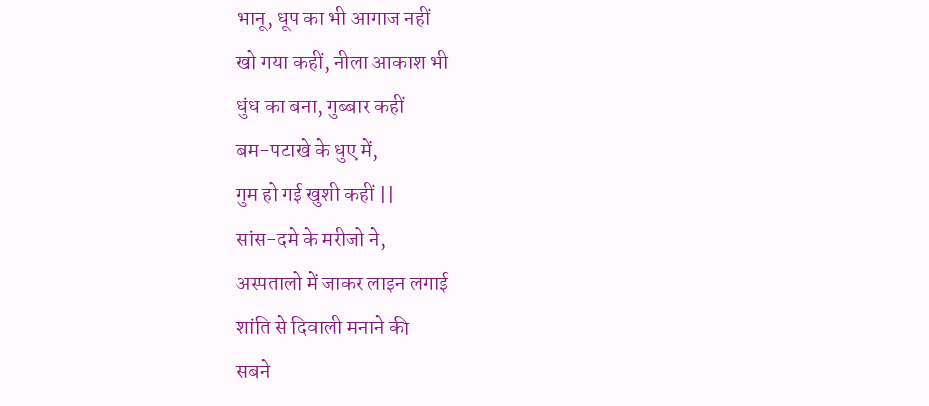भानू, धूप का भी आगाज नहीं
खो गया कहीं, नीला आकाश भी
धुंध का बना, गुब्बार कहीं
बम-पटाखे के धुए में,
गुम हो गई खुशी कहीं ||
सांस-दमे के मरीजो ने,
अस्पतालो में जाकर लाइन लगाई
शांति से दिवाली मनाने की
सबने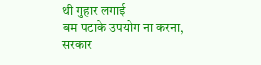थी गुहार लगाई
बम पटाके उपयोग ना करना,
सरकार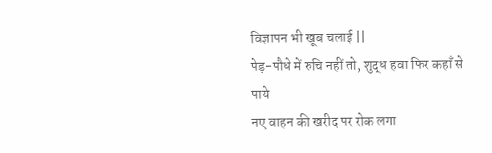विज्ञापन भी खूब चलाई ||
पेड़-पौधे में रुचि नहीं तो, शुद्ध हवा फिर कहाँ से पाये
नए वाहन की खरीद पर रोक लगा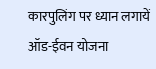कारपुलिंग पर ध्यान लगायें
ऑड-ईवन योजना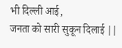भी दिल्ली आई,
जनता को सारी सुकून दिलाई ||